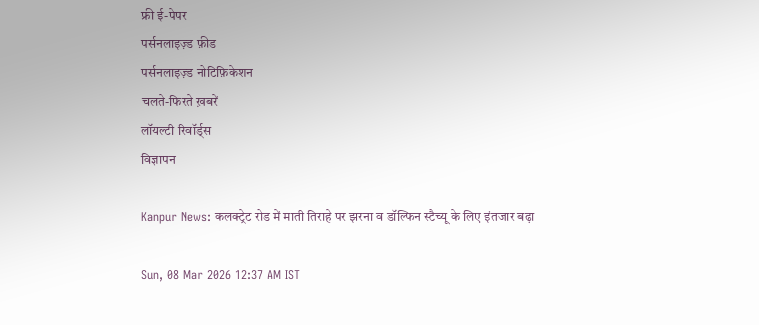फ्री ई-पेपर
पर्सनलाइज़्ड फ़ीड
पर्सनलाइज़्ड नोटिफ़िकेशन
चलते-फिरते ख़बरें
लॉयल्टी रिवॉर्ड्स
विज्ञापन

Kanpur News: कलक्ट्रेट रोड में माती तिराहे पर झरना व डॉल्फिन स्टैच्यू के लिए इंतजार बढ़ा

Sun, 08 Mar 2026 12:37 AM IST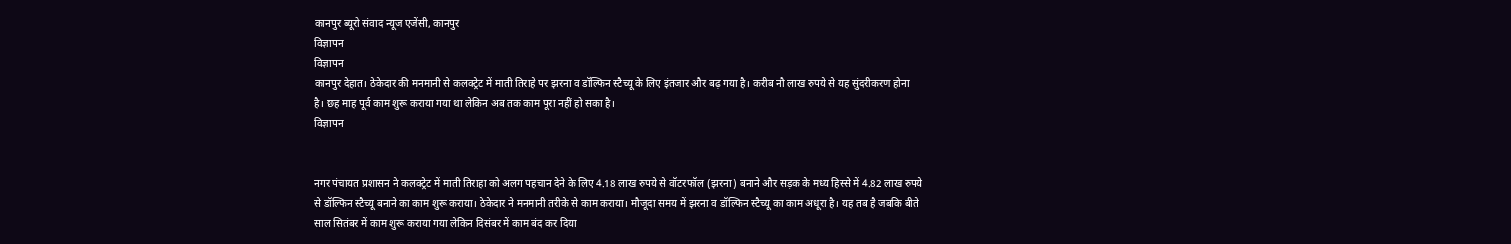कानपुर ब्यूरो संवाद न्यूज एजेंसी, कानपुर
विज्ञापन
विज्ञापन
कानपुर देहात। ठेकेदार की मनमानी से कलक्ट्रेट में माती तिराहे पर झरना व डॉल्फिन स्टैच्यू के लिए इंतजार और बढ़ गया है। करीब नौ लाख रुपये से यह सुंदरीकरण होना है। छह माह पूर्व काम शुरू कराया गया था लेकिन अब तक काम पूरा नहीं हो सका है।
विज्ञापन


नगर पंचायत प्रशासन ने कलक्ट्रेट में माती तिराहा को अलग पहचान देने के लिए 4.18 लाख रुपये से वॉटरफॉल (झरना) बनाने और सड़क के मध्य हिस्से में 4.82 लाख रुपये से डॉल्फिन स्टैच्यू बनाने का काम शुरू कराया। ठेकेदार ने मनमानी तरीके से काम कराया। मौजूदा समय में झरना व डॉल्फिन स्टैच्यू का काम अधूरा है। यह तब है जबकि बीते साल सितंबर में काम शुरू कराया गया लेकिन दिसंबर में काम बंद कर दिया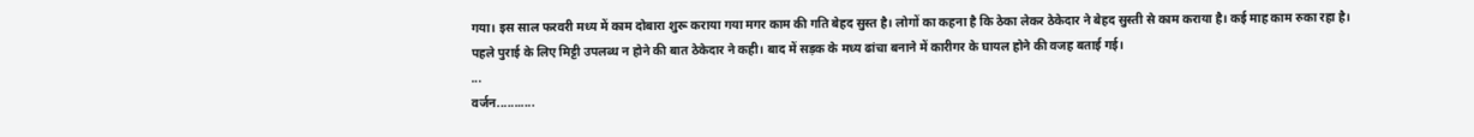गया। इस साल फरवरी मध्य में काम दोबारा शुरू कराया गया मगर काम की गति बेहद सुस्त है। लोगों का कहना है कि ठेका लेकर ठेकेदार ने बेहद सुस्ती से काम कराया है। कई माह काम रुका रहा है। पहले पुराई के लिए मिट्टी उपलब्ध न होने की बात ठेकेदार ने कही। बाद में सड़क के मध्य ढांचा बनाने में कारीगर के घायल होने की वजह बताई गई।
...
वर्जन...........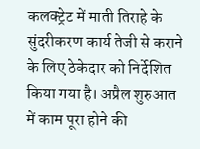कलक्ट्रेट में माती तिराहे के सुंदरीकरण कार्य तेजी से कराने के लिए ठेकेदार को निर्देशित किया गया है। अप्रैल शुरुआत में काम पूरा होने की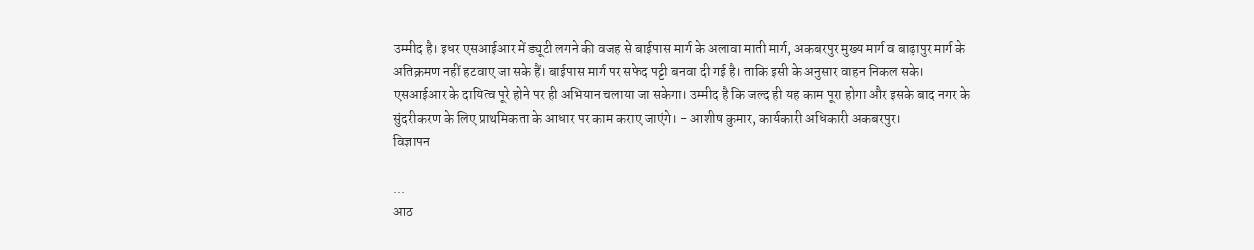उम्मीद है। इधर एसआईआर में ड्यूटी लगने की वजह से बाईपास मार्ग के अलावा माती मार्ग, अकबरपुर मुख्य मार्ग व बाढ़ापुर मार्ग के अतिक्रमण नहीं हटवाए जा सके हैं। बाईपास मार्ग पर सफेद पट्टी बनवा दी गई है। ताकि इसी के अनुसार वाहन निकल सके। एसआईआर के दायित्व पूरे होने पर ही अभियान चलाया जा सकेगा। उम्मीद है कि जल्द ही यह काम पूरा होगा और इसके बाद नगर के सुंदरीकरण के लिए प्राथमिकता के आधार पर काम कराए जाएंगे। - आशीष कुमार, कार्यकारी अधिकारी अकबरपुर।
विज्ञापन

...
आठ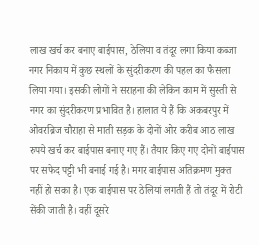लाख खर्च कर बनाए बाईपास, ठेलिया व तंदूर लगा किया कब्जा
नगर निकाय में कुछ स्थलों के सुंदरीकरण की पहल का फैसला लिया गया। इसकी लोगों ने सराहना की लेकिन काम में सुस्ती से नगर का सुंदरीकरण प्रभावित है। हालात ये हैं कि अकबरपुर में ओवरब्रिज चौराहा से माती सड़क के दोनों ओर करीब आठ लाख रुपये खर्च कर बाईपास बनाए गए हैं। तैयार किए गए दोनों बाईपास पर सफेद पट्टी भी बनाई गई है। मगर बाईपास अतिक्रमण मुक्त नहीं हो सका है। एक बाईपास पर ठेलियां लगती हैं तो तंदूर में रोटी सेंकी जाती है। वहीं दूसरे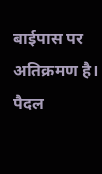बाईपास पर अतिक्रमण है। पैदल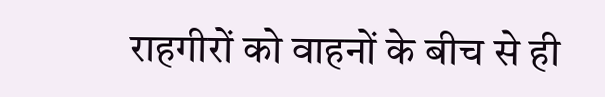राहगीरों को वाहनों के बीच से ही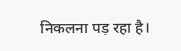निकलना पड़ रहा है।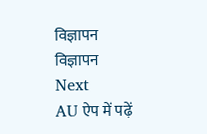विज्ञापन
विज्ञापन
Next
AU ऐप में पढ़ें